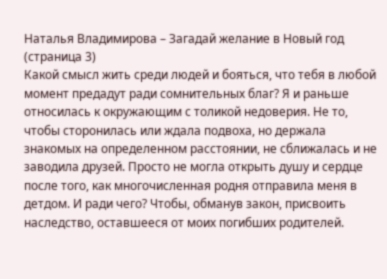Наталья Владимирова – Загадай желание в Новый год (страница 3)
Какой смысл жить среди людей и бояться, что тебя в любой момент предадут ради сомнительных благ? Я и раньше относилась к окружающим с толикой недоверия. Не то, чтобы сторонилась или ждала подвоха, но держала знакомых на определенном расстоянии, не сближалась и не заводила друзей. Просто не могла открыть душу и сердце после того, как многочисленная родня отправила меня в детдом. И ради чего? Чтобы, обманув закон, присвоить наследство, оставшееся от моих погибших родителей.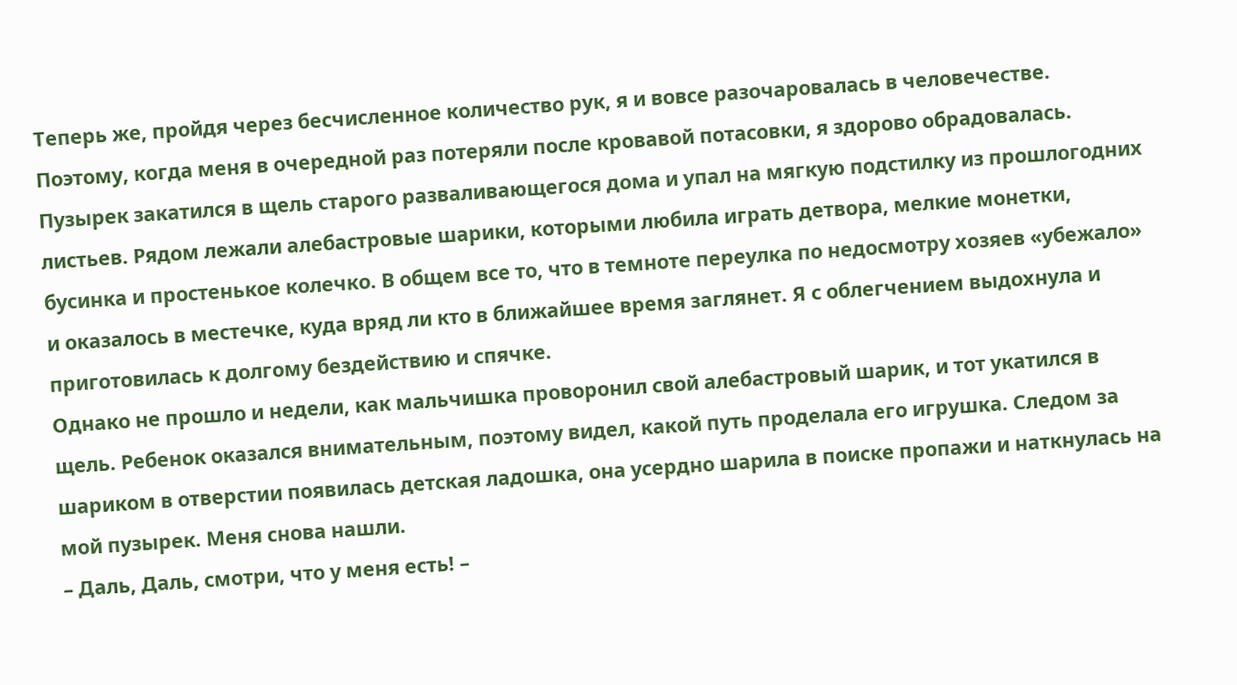Теперь же, пройдя через бесчисленное количество рук, я и вовсе разочаровалась в человечестве.
Поэтому, когда меня в очередной раз потеряли после кровавой потасовки, я здорово обрадовалась. Пузырек закатился в щель старого разваливающегося дома и упал на мягкую подстилку из прошлогодних листьев. Рядом лежали алебастровые шарики, которыми любила играть детвора, мелкие монетки, бусинка и простенькое колечко. В общем все то, что в темноте переулка по недосмотру хозяев «убежало» и оказалось в местечке, куда вряд ли кто в ближайшее время заглянет. Я с облегчением выдохнула и приготовилась к долгому бездействию и спячке.
Однако не прошло и недели, как мальчишка проворонил свой алебастровый шарик, и тот укатился в щель. Ребенок оказался внимательным, поэтому видел, какой путь проделала его игрушка. Следом за шариком в отверстии появилась детская ладошка, она усердно шарила в поиске пропажи и наткнулась на мой пузырек. Меня снова нашли.
– Даль, Даль, смотри, что у меня есть! –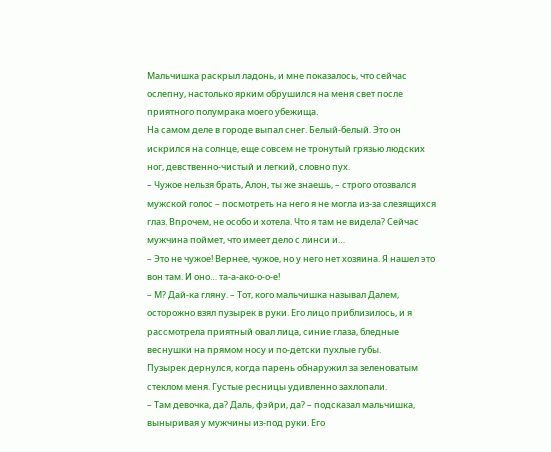Мальчишка раскрыл ладонь, и мне показалось, что сейчас ослепну, настолько ярким обрушился на меня свет после приятного полумрака моего убежища.
На самом деле в городе выпал снег. Белый-белый. Это он искрился на солнце, еще совсем не тронутый грязью людских ног, девственно-чистый и легкий, словно пух.
– Чужое нельзя брать, Алон, ты же знаешь, – строго отозвался мужской голос – посмотреть на него я не могла из-за слезящихся глаз. Впрочем, не особо и хотела. Что я там не видела? Сейчас мужчина поймет, что имеет дело с линси и…
– Это не чужое! Вернее, чужое, но у него нет хозяина. Я нашел это вон там. И оно… та-а-ако-о-о-е!
– М? Дай-ка гляну. – Тот, кого мальчишка называл Далем, осторожно взял пузырек в руки. Его лицо приблизилось, и я рассмотрела приятный овал лица, синие глаза, бледные веснушки на прямом носу и по-детски пухлые губы.
Пузырек дернулся, когда парень обнаружил за зеленоватым стеклом меня. Густые ресницы удивленно захлопали.
– Там девочка, да? Даль, фэйри, да? – подсказал мальчишка, выныривая у мужчины из-под руки. Его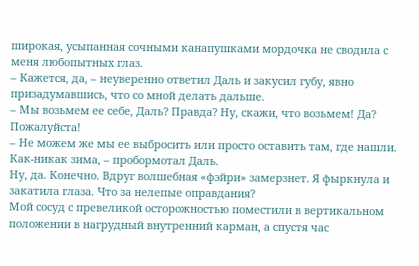широкая, усыпанная сочными канапушками мордочка не сводила с меня любопытных глаз.
– Кажется, да, – неуверенно ответил Даль и закусил губу, явно призадумавшись, что со мной делать дальше.
– Мы возьмем ее себе, Даль? Правда? Ну, скажи, что возьмем! Да? Пожалуйста!
– Не можем же мы ее выбросить или просто оставить там, где нашли. Как-никак зима, – пробормотал Даль.
Ну, да. Конечно. Вдруг волшебная «фэйри» замерзнет. Я фыркнула и закатила глаза. Что за нелепые оправдания?
Мой сосуд с превеликой осторожностью поместили в вертикальном положении в нагрудный внутренний карман, а спустя час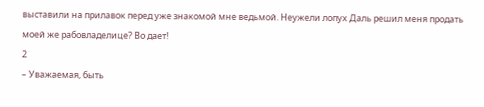выставили на прилавок перед уже знакомой мне ведьмой. Неужели лопух Даль решил меня продать моей же рабовладелице? Во дает!
2
– Уважаемая, быть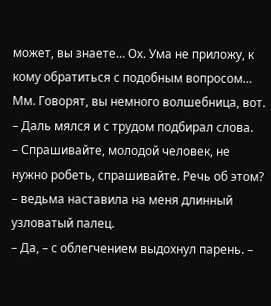может, вы знаете… Ох. Ума не приложу, к кому обратиться с подобным вопросом… Мм. Говорят, вы немного волшебница, вот. – Даль мялся и с трудом подбирал слова.
– Спрашивайте, молодой человек, не нужно робеть, спрашивайте. Речь об этом? – ведьма наставила на меня длинный узловатый палец.
– Да, – с облегчением выдохнул парень. –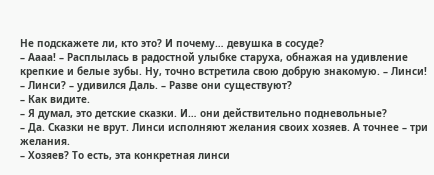Не подскажете ли, кто это? И почему… девушка в сосуде?
– Аааа! – Расплылась в радостной улыбке старуха, обнажая на удивление крепкие и белые зубы. Ну, точно встретила свою добрую знакомую. – Линси!
– Линси? – удивился Даль. – Разве они существуют?
– Как видите.
– Я думал, это детские сказки. И… они действительно подневольные?
– Да. Сказки не врут. Линси исполняют желания своих хозяев. А точнее – три желания.
– Хозяев? То есть, эта конкретная линси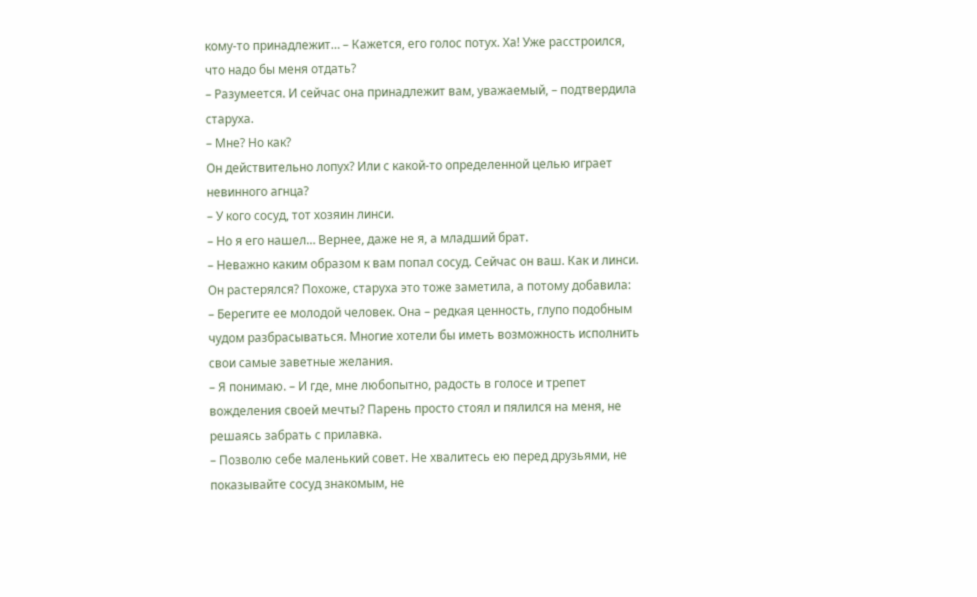кому-то принадлежит… – Кажется, его голос потух. Ха! Уже расстроился, что надо бы меня отдать?
– Разумеется. И сейчас она принадлежит вам, уважаемый, – подтвердила старуха.
– Мне? Но как?
Он действительно лопух? Или с какой-то определенной целью играет невинного агнца?
– У кого сосуд, тот хозяин линси.
– Но я его нашел… Вернее, даже не я, а младший брат.
– Неважно каким образом к вам попал сосуд. Сейчас он ваш. Как и линси.
Он растерялся? Похоже, старуха это тоже заметила, а потому добавила:
– Берегите ее молодой человек. Она – редкая ценность, глупо подобным чудом разбрасываться. Многие хотели бы иметь возможность исполнить свои самые заветные желания.
– Я понимаю. – И где, мне любопытно, радость в голосе и трепет вожделения своей мечты? Парень просто стоял и пялился на меня, не решаясь забрать с прилавка.
– Позволю себе маленький совет. Не хвалитесь ею перед друзьями, не показывайте сосуд знакомым, не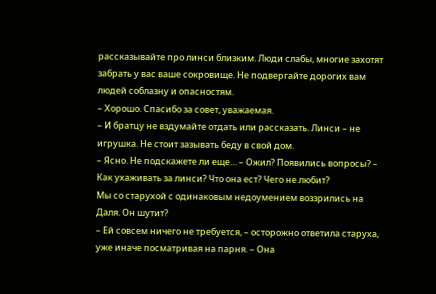рассказывайте про линси близким. Люди слабы, многие захотят забрать у вас ваше сокровище. Не подвергайте дорогих вам людей соблазну и опасностям.
– Хорошо. Спасибо за совет, уважаемая.
– И братцу не вздумайте отдать или рассказать. Линси – не игрушка. Не стоит зазывать беду в свой дом.
– Ясно. Не подскажете ли еще… – Ожил? Появились вопросы? – Как ухаживать за линси? Что она ест? Чего не любит?
Мы со старухой с одинаковым недоумением воззрились на Даля. Он шутит?
– Ей совсем ничего не требуется, – осторожно ответила старуха, уже иначе посматривая на парня. – Она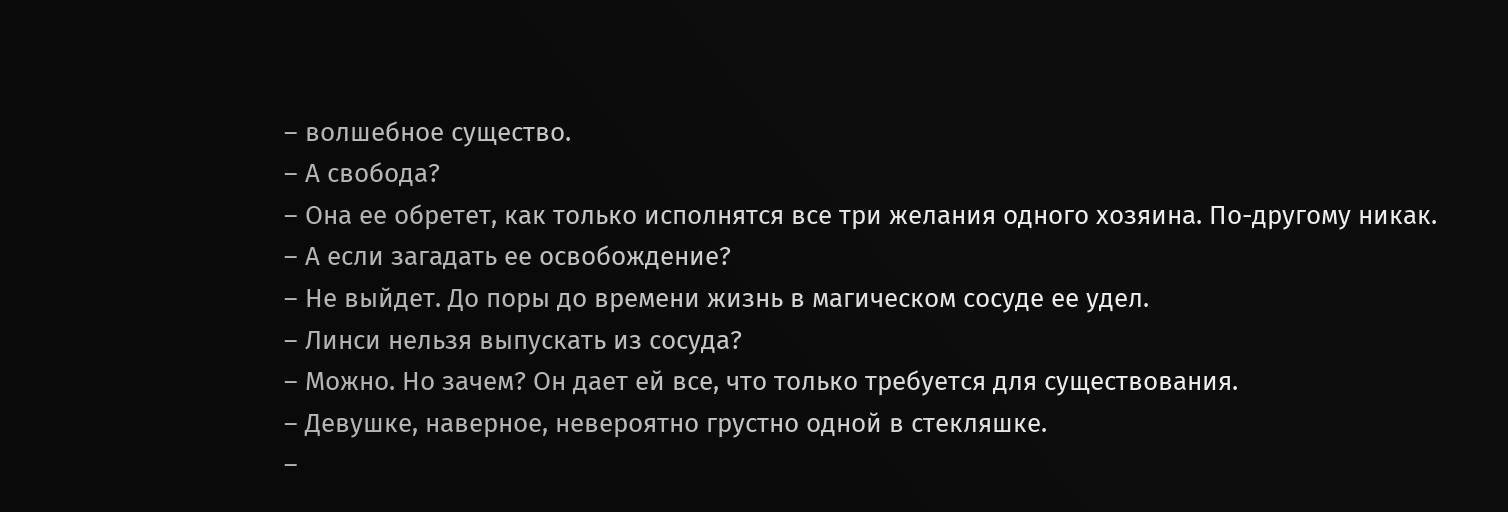– волшебное существо.
– А свобода?
– Она ее обретет, как только исполнятся все три желания одного хозяина. По-другому никак.
– А если загадать ее освобождение?
– Не выйдет. До поры до времени жизнь в магическом сосуде ее удел.
– Линси нельзя выпускать из сосуда?
– Можно. Но зачем? Он дает ей все, что только требуется для существования.
– Девушке, наверное, невероятно грустно одной в стекляшке.
–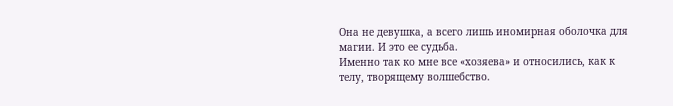Она не девушка, а всего лишь иномирная оболочка для магии. И это ее судьба.
Именно так ко мне все «хозяева» и относились, как к телу, творящему волшебство.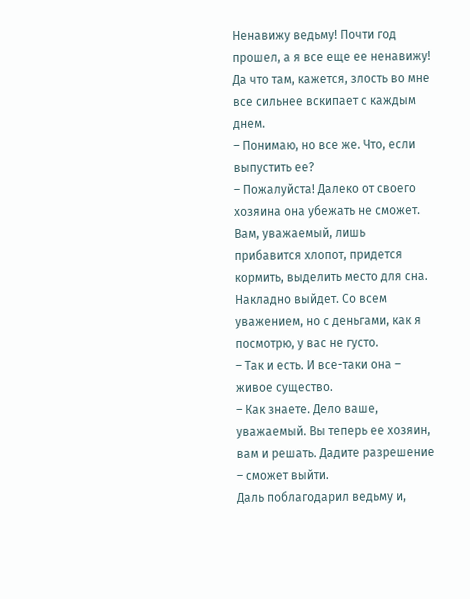Ненавижу ведьму! Почти год прошел, а я все еще ее ненавижу! Да что там, кажется, злость во мне все сильнее вскипает с каждым днем.
– Понимаю, но все же. Что, если выпустить ее?
– Пожалуйста! Далеко от своего хозяина она убежать не сможет. Вам, уважаемый, лишь прибавится хлопот, придется кормить, выделить место для сна. Накладно выйдет. Со всем уважением, но с деньгами, как я посмотрю, у вас не густо.
– Так и есть. И все-таки она – живое существо.
– Как знаете. Дело ваше, уважаемый. Вы теперь ее хозяин, вам и решать. Дадите разрешение – сможет выйти.
Даль поблагодарил ведьму и,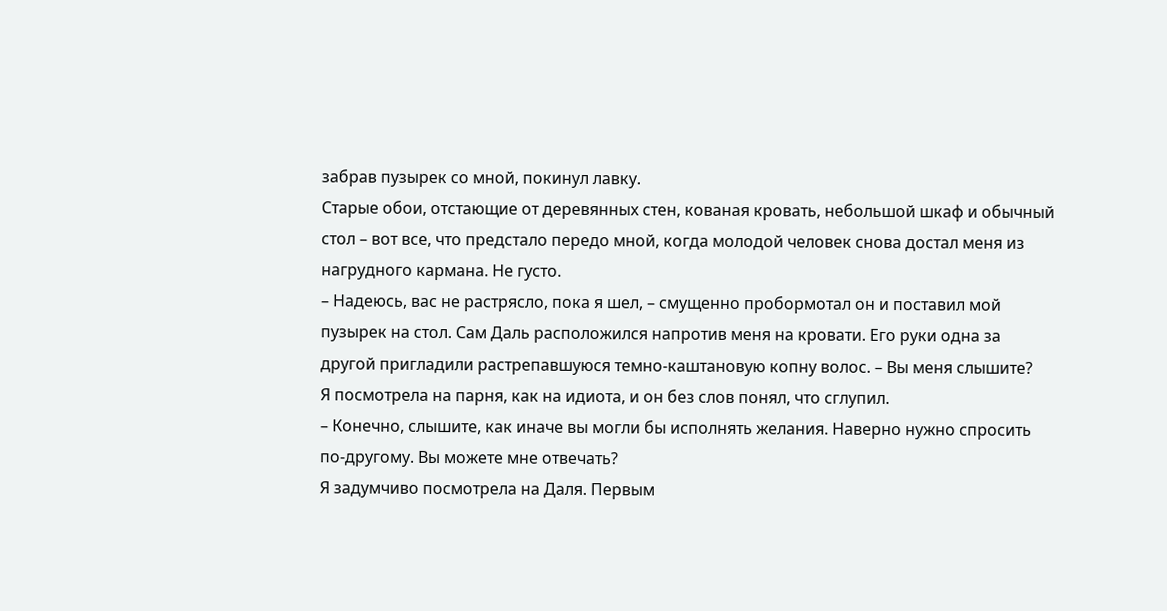забрав пузырек со мной, покинул лавку.
Старые обои, отстающие от деревянных стен, кованая кровать, небольшой шкаф и обычный стол – вот все, что предстало передо мной, когда молодой человек снова достал меня из нагрудного кармана. Не густо.
– Надеюсь, вас не растрясло, пока я шел, – смущенно пробормотал он и поставил мой пузырек на стол. Сам Даль расположился напротив меня на кровати. Его руки одна за другой пригладили растрепавшуюся темно-каштановую копну волос. – Вы меня слышите?
Я посмотрела на парня, как на идиота, и он без слов понял, что сглупил.
– Конечно, слышите, как иначе вы могли бы исполнять желания. Наверно нужно спросить по-другому. Вы можете мне отвечать?
Я задумчиво посмотрела на Даля. Первым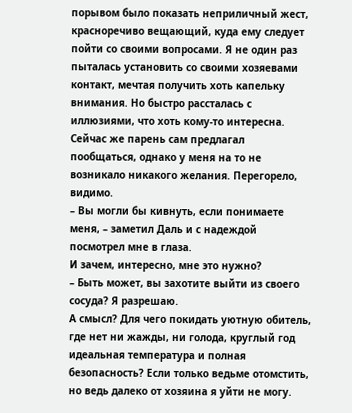порывом было показать неприличный жест, красноречиво вещающий, куда ему следует пойти со своими вопросами. Я не один раз пыталась установить со своими хозяевами контакт, мечтая получить хоть капельку внимания. Но быстро рассталась с иллюзиями, что хоть кому-то интересна. Сейчас же парень сам предлагал пообщаться, однако у меня на то не возникало никакого желания. Перегорело, видимо.
– Вы могли бы кивнуть, если понимаете меня, – заметил Даль и с надеждой посмотрел мне в глаза.
И зачем, интересно, мне это нужно?
– Быть может, вы захотите выйти из своего сосуда? Я разрешаю.
А смысл? Для чего покидать уютную обитель, где нет ни жажды, ни голода, круглый год идеальная температура и полная безопасность? Если только ведьме отомстить, но ведь далеко от хозяина я уйти не могу.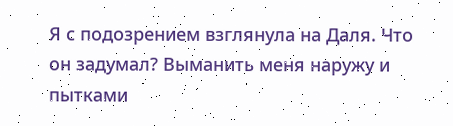Я с подозрением взглянула на Даля. Что он задумал? Выманить меня наружу и пытками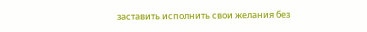заставить исполнить свои желания без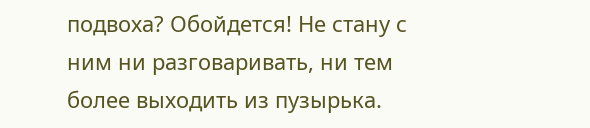подвоха? Обойдется! Не стану с ним ни разговаривать, ни тем более выходить из пузырька.